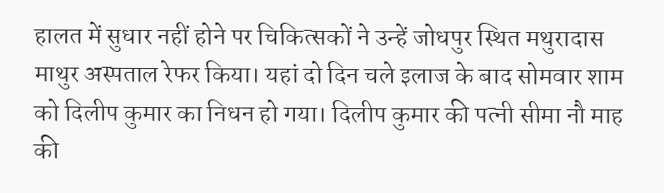हालत में सुधार नहीं होने पर चिकित्सकों ने उन्हें जोधपुर स्थित मथुरादास माथुर अस्पताल रेफर किया। यहां दो दिन चले इलाज के बाद सोमवार शाम को दिलीप कुमार का निधन हो गया। दिलीप कुमार की पत्नी सीमा नौ माह की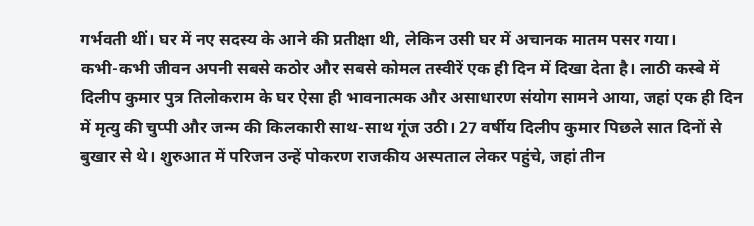गर्भवती थीं। घर में नए सदस्य के आने की प्रतीक्षा थी, लेकिन उसी घर में अचानक मातम पसर गया।
कभी-कभी जीवन अपनी सबसे कठोर और सबसे कोमल तस्वीरें एक ही दिन में दिखा देता है। लाठी कस्बे में दिलीप कुमार पुत्र तिलोकराम के घर ऐसा ही भावनात्मक और असाधारण संयोग सामने आया, जहां एक ही दिन में मृत्यु की चुप्पी और जन्म की किलकारी साथ-साथ गूंज उठी। 27 वर्षीय दिलीप कुमार पिछले सात दिनों से बुखार से थे। शुरुआत में परिजन उन्हें पोकरण राजकीय अस्पताल लेकर पहुंचे, जहां तीन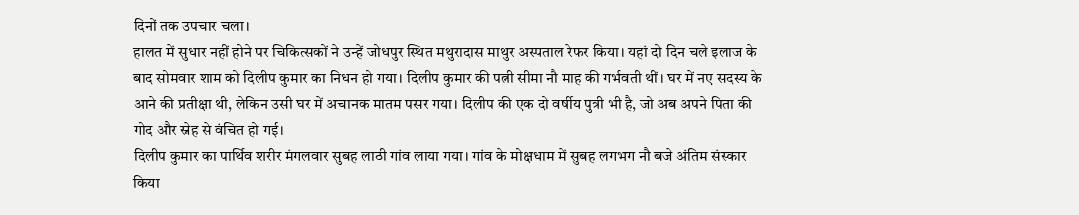दिनों तक उपचार चला।
हालत में सुधार नहीं होने पर चिकित्सकों ने उन्हें जोधपुर स्थित मथुरादास माथुर अस्पताल रेफर किया। यहां दो दिन चले इलाज के बाद सोमवार शाम को दिलीप कुमार का निधन हो गया। दिलीप कुमार की पत्नी सीमा नौ माह की गर्भवती थीं। घर में नए सदस्य के आने की प्रतीक्षा थी, लेकिन उसी घर में अचानक मातम पसर गया। दिलीप की एक दो वर्षीय पुत्री भी है, जो अब अपने पिता की गोद और स्नेह से वंचित हो गई।
दिलीप कुमार का पार्थिव शरीर मंगलवार सुबह लाठी गांव लाया गया। गांव के मोक्षधाम में सुबह लगभग नौ बजे अंतिम संस्कार किया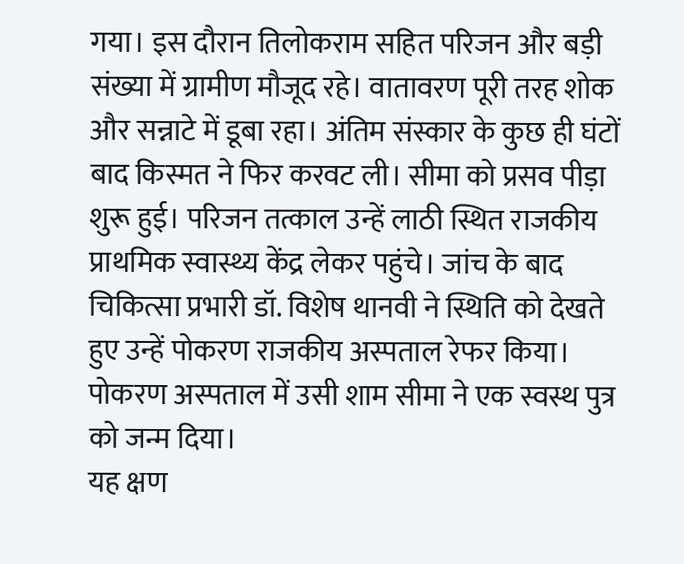गया। इस दौरान तिलोकराम सहित परिजन और बड़ी संख्या में ग्रामीण मौजूद रहे। वातावरण पूरी तरह शोक और सन्नाटे में डूबा रहा। अंतिम संस्कार के कुछ ही घंटों बाद किस्मत ने फिर करवट ली। सीमा को प्रसव पीड़ा शुरू हुई। परिजन तत्काल उन्हें लाठी स्थित राजकीय प्राथमिक स्वास्थ्य केंद्र लेकर पहुंचे। जांच के बाद चिकित्सा प्रभारी डॉ. विशेष थानवी ने स्थिति को देखते हुए उन्हें पोकरण राजकीय अस्पताल रेफर किया। पोकरण अस्पताल में उसी शाम सीमा ने एक स्वस्थ पुत्र को जन्म दिया।
यह क्षण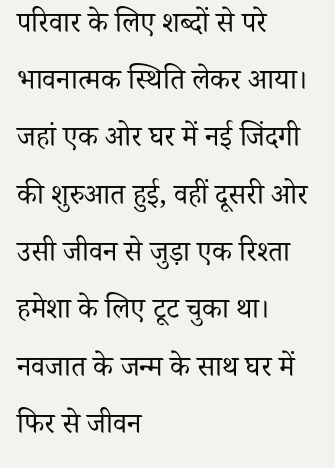परिवार के लिए शब्दों से परे भावनात्मक स्थिति लेकर आया। जहां एक ओर घर में नई जिंदगी की शुरुआत हुई, वहीं दूसरी ओर उसी जीवन से जुड़ा एक रिश्ता हमेशा के लिए टूट चुका था। नवजात के जन्म के साथ घर में फिर से जीवन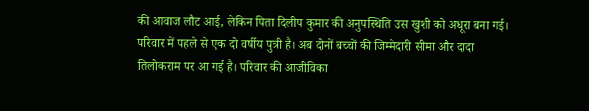की आवाज लौट आई, लेकिन पिता दिलीप कुमार की अनुपस्थिति उस खुशी को अधूरा बना गई। परिवार में पहले से एक दो वर्षीय पुत्री है। अब दोनों बच्चों की जिम्मेदारी सीमा और दादा तिलोकराम पर आ गई है। परिवार की आजीविका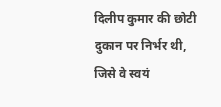दिलीप कुमार की छोटी दुकान पर निर्भर थी, जिसे वे स्वयं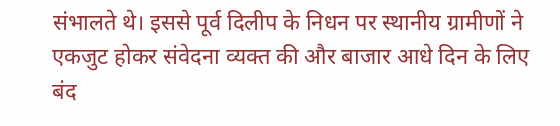संभालते थे। इससे पूर्व दिलीप के निधन पर स्थानीय ग्रामीणों ने एकजुट होकर संवेदना व्यक्त की और बाजार आधे दिन के लिए बंद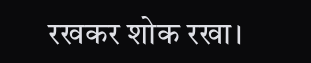रखकर शोक रखा।